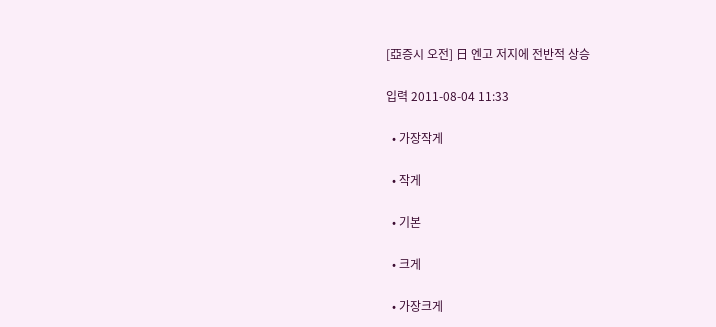[亞증시 오전] 日 엔고 저지에 전반적 상승

입력 2011-08-04 11:33

  • 가장작게

  • 작게

  • 기본

  • 크게

  • 가장크게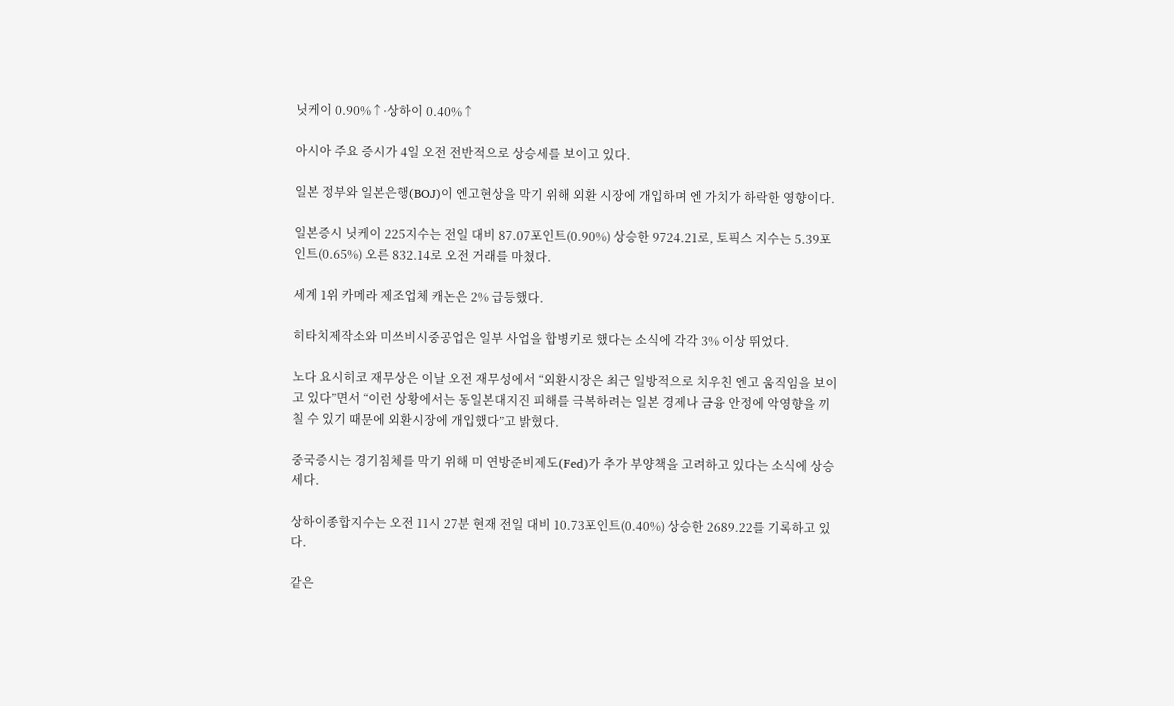닛케이 0.90%↑·상하이 0.40%↑

아시아 주요 증시가 4일 오전 전반적으로 상승세를 보이고 있다.

일본 정부와 일본은행(BOJ)이 엔고현상을 막기 위해 외환 시장에 개입하며 엔 가치가 하락한 영향이다.

일본증시 닛케이 225지수는 전일 대비 87.07포인트(0.90%) 상승한 9724.21로, 토픽스 지수는 5.39포인트(0.65%) 오른 832.14로 오전 거래를 마쳤다.

세계 1위 카메라 제조업체 캐논은 2% 급등했다.

히타치제작소와 미쓰비시중공업은 일부 사업을 합병키로 했다는 소식에 각각 3% 이상 뛰었다.

노다 요시히코 재무상은 이날 오전 재무성에서 “외환시장은 최근 일방적으로 치우친 엔고 움직임을 보이고 있다”면서 “이런 상황에서는 동일본대지진 피해를 극복하려는 일본 경제나 금융 안정에 악영향을 끼칠 수 있기 때문에 외환시장에 개입했다”고 밝혔다.

중국증시는 경기침체를 막기 위해 미 연방준비제도(Fed)가 추가 부양책을 고려하고 있다는 소식에 상승세다.

상하이종합지수는 오전 11시 27분 현재 전일 대비 10.73포인트(0.40%) 상승한 2689.22를 기록하고 있다.

같은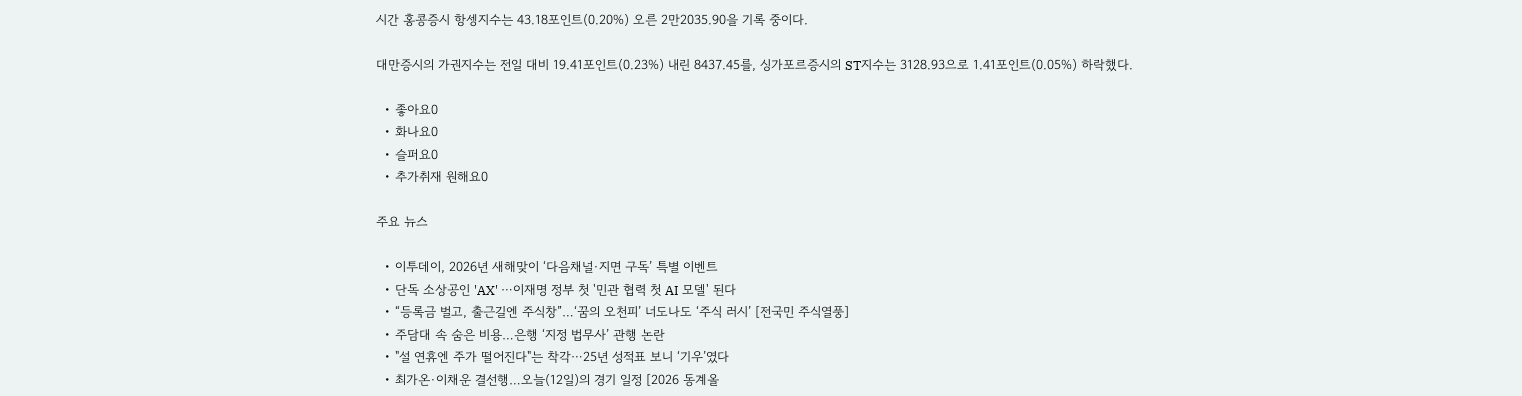시간 홍콩증시 항셍지수는 43.18포인트(0.20%) 오른 2만2035.90을 기록 중이다.

대만증시의 가권지수는 전일 대비 19.41포인트(0.23%) 내린 8437.45를, 싱가포르증시의 ST지수는 3128.93으로 1.41포인트(0.05%) 하락했다.

  • 좋아요0
  • 화나요0
  • 슬퍼요0
  • 추가취재 원해요0

주요 뉴스

  • 이투데이, 2026년 새해맞이 ‘다음채널·지면 구독’ 특별 이벤트
  • 단독 소상공인 'AX' ⋯이재명 정부 첫 '민관 협력 첫 AI 모델' 된다
  • “등록금 벌고, 출근길엔 주식창”…‘꿈의 오천피’ 너도나도 ‘주식 러시’ [전국민 주식열풍]
  • 주담대 속 숨은 비용…은행 ‘지정 법무사’ 관행 논란
  • "설 연휴엔 주가 떨어진다"는 착각⋯25년 성적표 보니 ‘기우’였다
  • 최가온·이채운 결선행…오늘(12일)의 경기 일정 [2026 동계올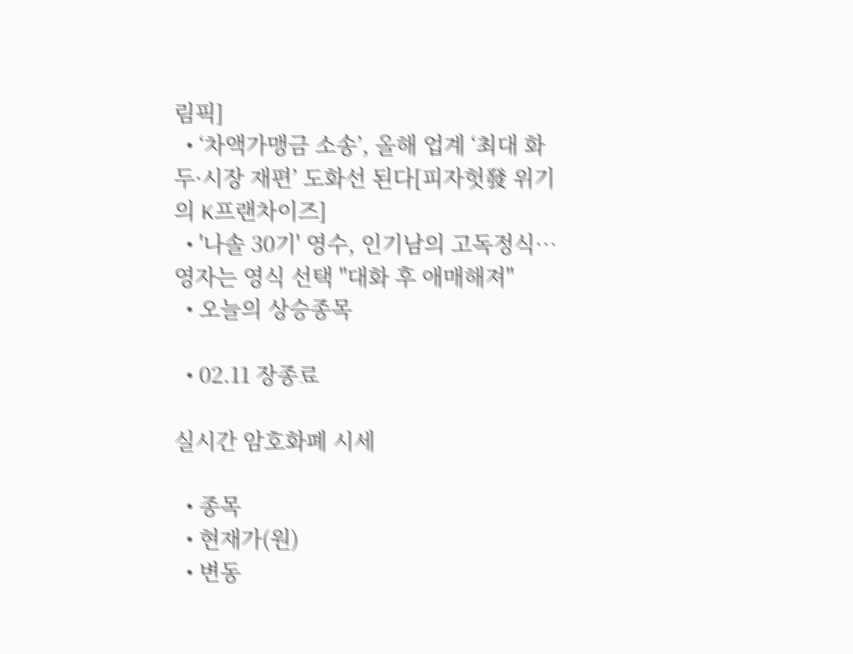림픽]
  • ‘차액가맹금 소송’, 올해 업계 ‘최대 화두·시장 재편’ 도화선 된다[피자헛發 위기의 K프랜차이즈]
  • '나솔 30기' 영수, 인기남의 고독정식⋯영자는 영식 선택 "대화 후 애매해져"
  • 오늘의 상승종목

  • 02.11 장종료

실시간 암호화폐 시세

  • 종목
  • 현재가(원)
  • 변동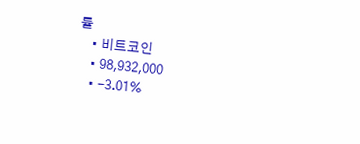률
    • 비트코인
    • 98,932,000
    • -3.01%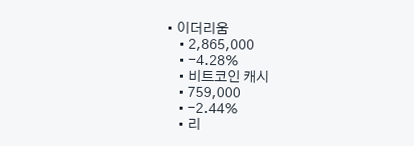• 이더리움
    • 2,865,000
    • -4.28%
    • 비트코인 캐시
    • 759,000
    • -2.44%
    • 리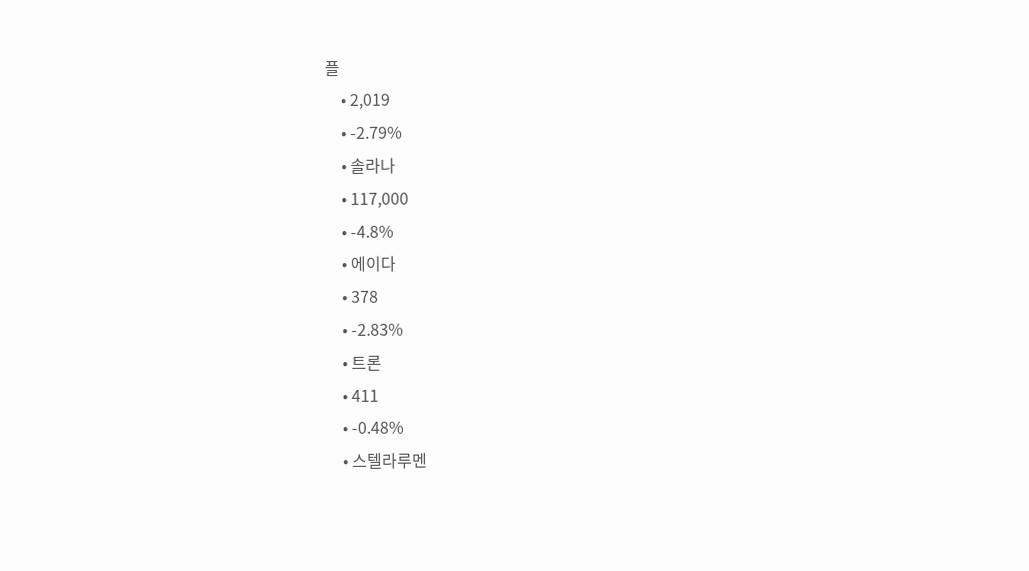플
    • 2,019
    • -2.79%
    • 솔라나
    • 117,000
    • -4.8%
    • 에이다
    • 378
    • -2.83%
    • 트론
    • 411
    • -0.48%
    • 스텔라루멘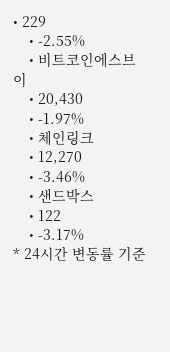• 229
    • -2.55%
    • 비트코인에스브이
    • 20,430
    • -1.97%
    • 체인링크
    • 12,270
    • -3.46%
    • 샌드박스
    • 122
    • -3.17%
* 24시간 변동률 기준